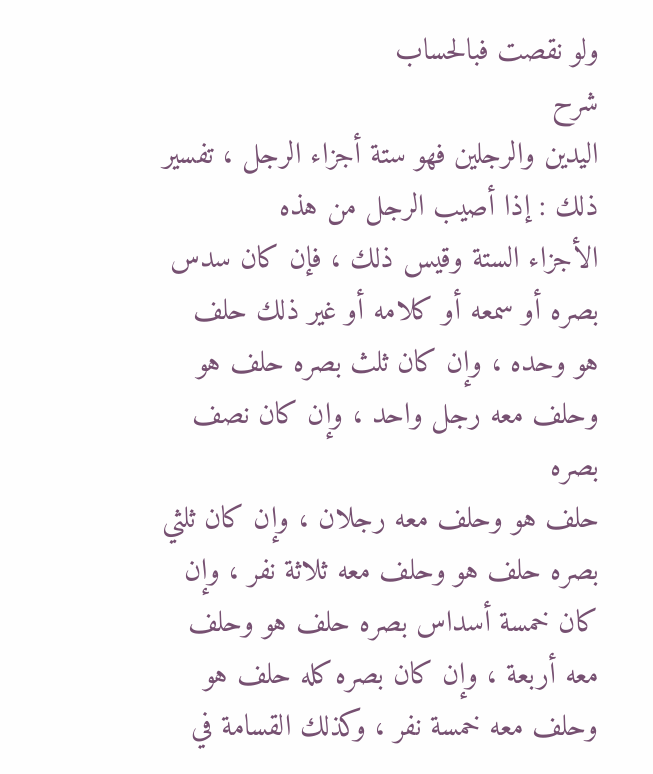ولو نقصت فبالحساب
شرح
اليدين والرجلين فهو ستة أجزاء الرجل ، تفسير ذلك : إذا أصيب الرجل من هذه
الأجزاء الستة وقيس ذلك ، فإن كان سدس بصره أو سمعه أو كلامه أو غير ذلك حلف
هو وحده ، وإن كان ثلث بصره حلف هو وحلف معه رجل واحد ، وإن كان نصف بصره
حلف هو وحلف معه رجلان ، وإن كان ثلثي بصره حلف هو وحلف معه ثلاثة نفر ، وإن
كان خمسة أسداس بصره حلف هو وحلف معه أربعة ، وإن كان بصره كله حلف هو
وحلف معه خمسة نفر ، وكذلك القسامة في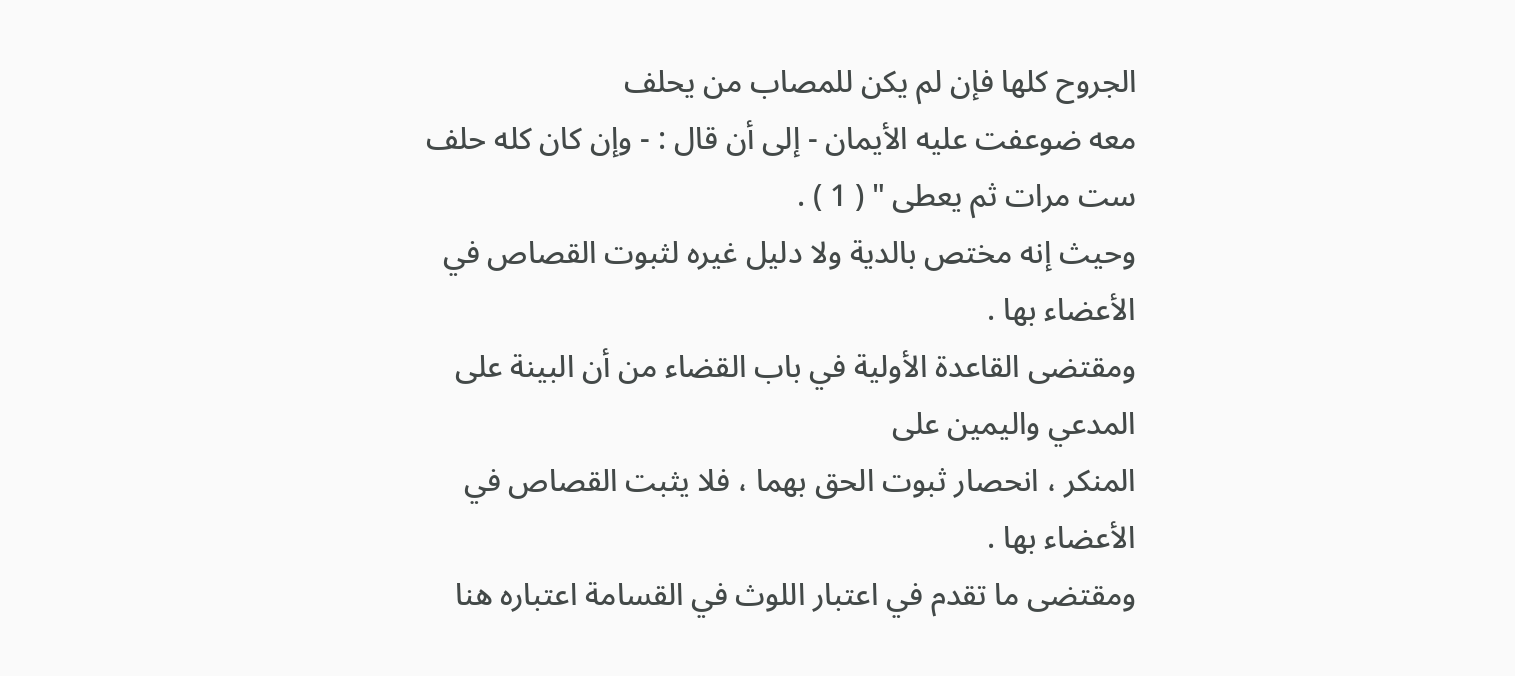الجروح كلها فإن لم يكن للمصاب من يحلف
معه ضوعفت عليه الأيمان - إلى أن قال : - وإن كان كله حلف ست مرات ثم يعطى " ( 1 ) .
وحيث إنه مختص بالدية ولا دليل غيره لثبوت القصاص في الأعضاء بها .
ومقتضى القاعدة الأولية في باب القضاء من أن البينة على المدعي واليمين على
المنكر ، انحصار ثبوت الحق بهما ، فلا يثبت القصاص في الأعضاء بها .
ومقتضى ما تقدم في اعتبار اللوث في القسامة اعتباره هنا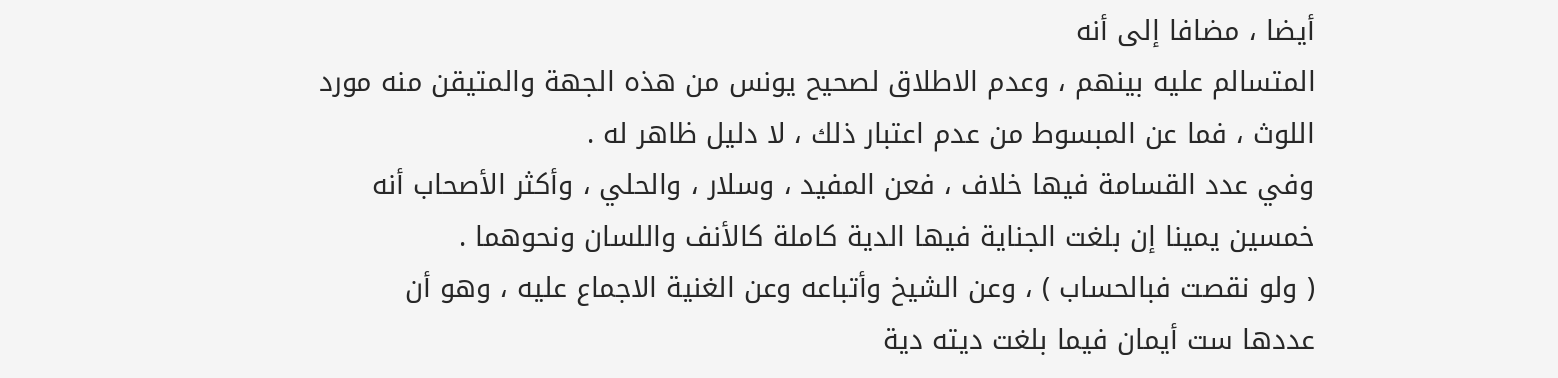أيضا ، مضافا إلى أنه
المتسالم عليه بينهم ، وعدم الاطلاق لصحيح يونس من هذه الجهة والمتيقن منه مورد
اللوث ، فما عن المبسوط من عدم اعتبار ذلك ، لا دليل ظاهر له .
وفي عدد القسامة فيها خلاف ، فعن المفيد ، وسلار ، والحلي ، وأكثر الأصحاب أنه
خمسين يمينا إن بلغت الجناية فيها الدية كاملة كالأنف واللسان ونحوهما .
( ولو نقصت فبالحساب ) ، وعن الشيخ وأتباعه وعن الغنية الاجماع عليه ، وهو أن
عددها ست أيمان فيما بلغت ديته دية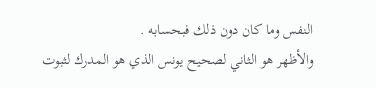النفس وما كان دون ذلك فبحسابه .
والأظهر هو الثاني لصحيح يونس الذي هو المدرك لثبوت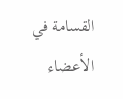القسامة في الأعضاء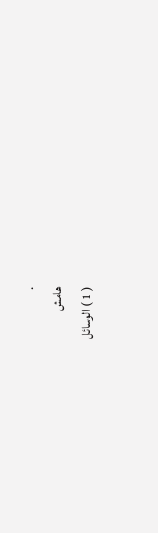.
هامش
( 1 ) الوسائل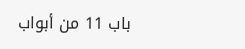باب 11 من أبواب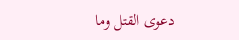دعوى القتل وما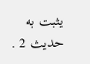يثبت به حديث 2 .